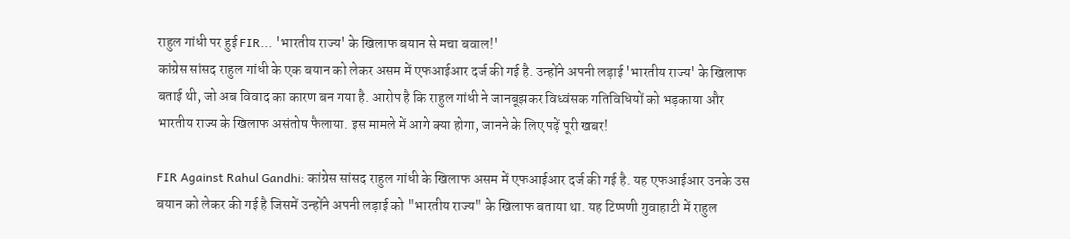राहुल गांधी पर हुई FIR... 'भारतीय राज्य' के खिलाफ बयान से मचा बवाल!'
कांग्रेस सांसद राहुल गांधी के एक बयान को लेकर असम में एफआईआर दर्ज की गई है. उन्होंने अपनी लड़ाई 'भारतीय राज्य' के खिलाफ बताई थी, जो अब विवाद का कारण बन गया है. आरोप है कि राहुल गांधी ने जानबूझकर विध्वंसक गतिविधियों को भड़काया और भारतीय राज्य के खिलाफ असंतोष फैलाया. इस मामले में आगे क्या होगा, जानने के लिए पढ़ें पूरी खबर!

FIR Against Rahul Gandhi: कांग्रेस सांसद राहुल गांधी के खिलाफ असम में एफआईआर दर्ज की गई है. यह एफआईआर उनके उस बयान को लेकर की गई है जिसमें उन्होंने अपनी लड़ाई को "भारतीय राज्य" के खिलाफ बताया था. यह टिप्पणी गुवाहाटी में राहुल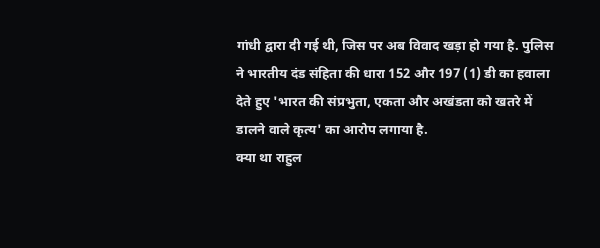गांधी द्वारा दी गई थी, जिस पर अब विवाद खड़ा हो गया है. पुलिस ने भारतीय दंड संहिता की धारा 152 और 197 (1) डी का हवाला देते हुए 'भारत की संप्रभुता, एकता और अखंडता को खतरे में डालने वाले कृत्य' का आरोप लगाया है.
क्या था राहुल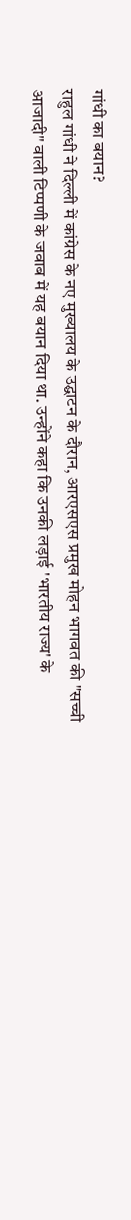गांधी का बयान?
राहुल गांधी ने दिल्ली में कांग्रेस के नए मुख्यालय के उद्घाटन के दौरान, आरएसएस प्रमुख मोहन भागवत की "सच्ची आजादी" वाली टिप्पणी के जवाब में यह बयान दिया था. उन्होंने कहा कि उनकी लड़ाई 'भारतीय राज्य' के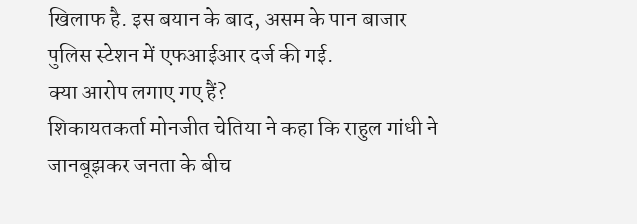खिलाफ है. इस बयान के बाद, असम के पान बाजार पुलिस स्टेशन में एफआईआर दर्ज की गई.
क्या आरोप लगाए गए हैं?
शिकायतकर्ता मोनजीत चेतिया ने कहा कि राहुल गांधी ने जानबूझकर जनता के बीच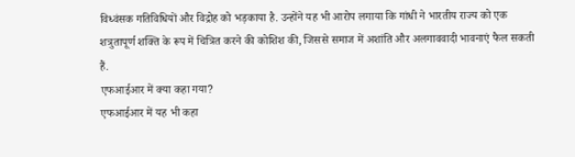विध्वंसक गतिविधियों और विद्रोह को भड़काया है. उन्होंने यह भी आरोप लगाया कि गांधी ने भारतीय राज्य को एक शत्रुतापूर्ण शक्ति के रूप में चित्रित करने की कोशिश की, जिससे समाज में अशांति और अलगाववादी भावनाएं फैल सकती हैं.
एफआईआर में क्या कहा गया?
एफआईआर में यह भी कहा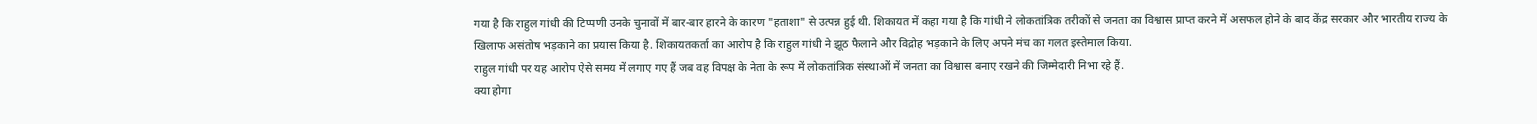गया है कि राहुल गांधी की टिप्पणी उनके चुनावों में बार-बार हारने के कारण "हताशा" से उत्पन्न हुई थी. शिकायत में कहा गया है कि गांधी ने लोकतांत्रिक तरीकों से जनता का विश्वास प्राप्त करने में असफल होने के बाद केंद्र सरकार और भारतीय राज्य के खिलाफ असंतोष भड़काने का प्रयास किया है. शिकायतकर्ता का आरोप है कि राहुल गांधी ने झूठ फैलाने और विद्रोह भड़काने के लिए अपने मंच का गलत इस्तेमाल किया.
राहुल गांधी पर यह आरोप ऐसे समय में लगाए गए हैं जब वह विपक्ष के नेता के रूप में लोकतांत्रिक संस्थाओं में जनता का विश्वास बनाए रखने की जिम्मेदारी निभा रहे हैं.
क्या होगा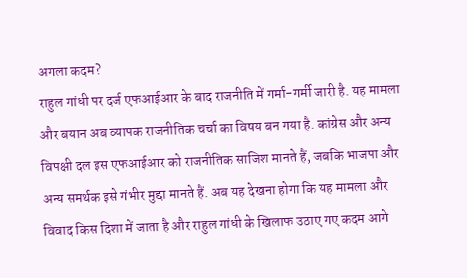अगला कदम?
राहुल गांधी पर दर्ज एफआईआर के बाद राजनीति में गर्मा-गर्मी जारी है. यह मामला और बयान अब व्यापक राजनीतिक चर्चा का विषय बन गया है. कांग्रेस और अन्य विपक्षी दल इस एफआईआर को राजनीतिक साजिश मानते हैं, जबकि भाजपा और अन्य समर्थक इसे गंभीर मुद्दा मानते हैं. अब यह देखना होगा कि यह मामला और विवाद किस दिशा में जाता है और राहुल गांधी के खिलाफ उठाए गए कदम आगे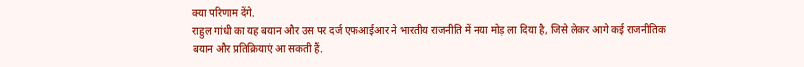क्या परिणाम देंगे.
राहुल गांधी का यह बयान और उस पर दर्ज एफआईआर ने भारतीय राजनीति में नया मोड़ ला दिया है, जिसे लेकर आगे कई राजनीतिक बयान और प्रतिक्रियाएं आ सकती हैं.